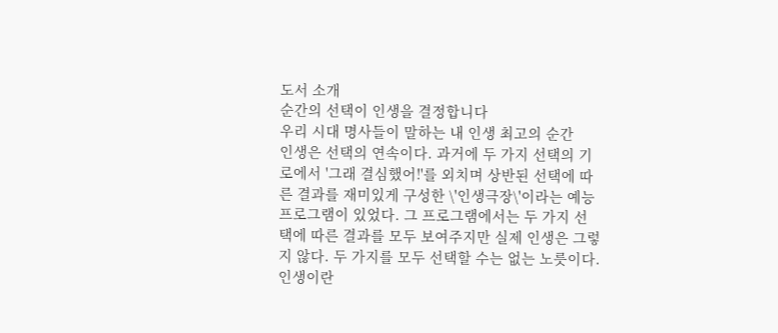도서 소개
순간의 선택이 인생을 결정합니다
우리 시대 명사들이 말하는 내 인생 최고의 순간
인생은 선택의 연속이다. 과거에 두 가지 선택의 기로에서 '그래 결심했어!'를 외치며 상반된 선택에 따른 결과를 재미있게 구성한 \'인생극장\'이라는 예능 프로그램이 있었다. 그 프로그램에서는 두 가지 선택에 따른 결과를 모두 보여주지만 실제 인생은 그렇지 않다. 두 가지를 모두 선택할 수는 없는 노릇이다. 인생이란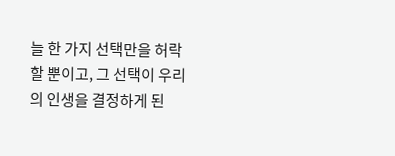늘 한 가지 선택만을 허락할 뿐이고, 그 선택이 우리의 인생을 결정하게 된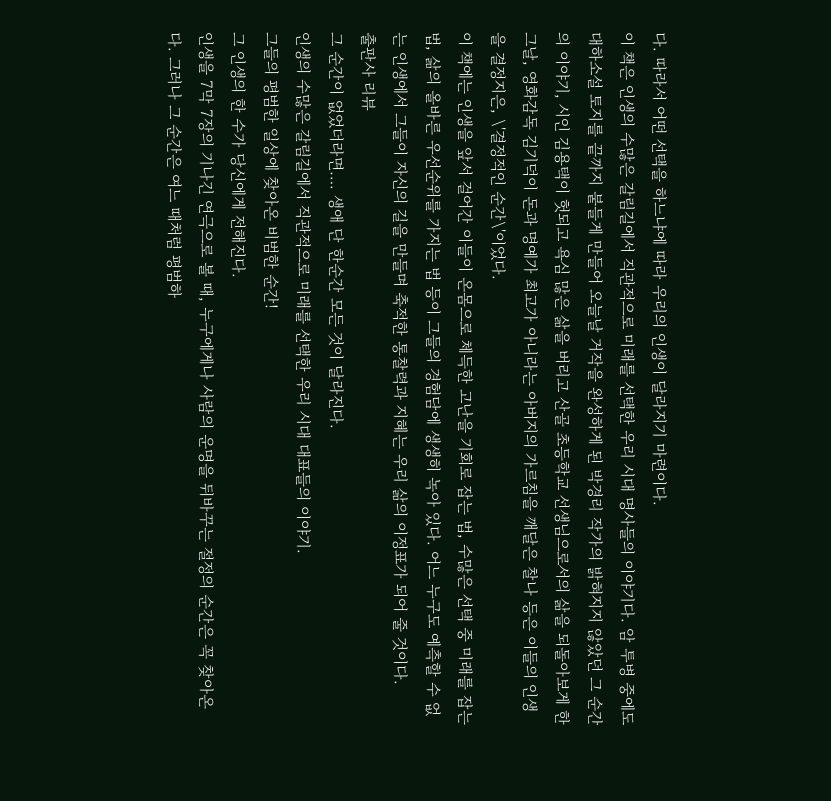다. 따라서 어떤 선택을 하느냐에 따라 우리의 인생이 달라지기 마련이다.
이 책은 인생의 수많은 갈림길에서 직관적으로 미래를 선택한 우리 시대 명사들의 이야기다. 암 투병 중에도 대하소설 토지를 끝까지 붙들게 만들어 오늘날 거작을 완성하게 된 박경리 작가의 밝혀지지 않았던 그 순간의 이야기, 시인 김용택이 헛되고 욕심 많은 삶을 버리고 산골 초등학교 선생님으로서의 삶을 되돌아보게 한 그날, 영화감독 김기덕이 돈과 명예가 최고가 아니라는 아버지의 가르침을 깨달은 찰나 등은 이들의 인생을 결정지은, \'결정적인 순간\'이었다.
이 책에는 인생을 앞서 걸어간 이들이 온몸으로 체득한 고난을 기회로 잡는 법, 수많은 선택 중 미래를 잡는 법, 삶의 올바른 우선순위를 가지는 법 등이 그들의 경험담에 생생히 녹아 있다. 어느 누구도 예측할 수 없는 인생에서 그들이 자신의 길을 만들며 축적한 통찰력과 지혜는 우리 삶의 이정표가 되어 줄 것이다.
출판사 리뷰
그 순간이 없었더라면…. 생애 단 한순간 모든 것이 달라진다.
인생의 수많은 갈림길에서 직관적으로 미래를 선택한 우리 시대 대표들의 이야기.
그들의 평범한 일상에 찾아온 비범한 순간!
그 인생의 한 수가 당신에게 전해진다.
인생을 7막 7장의 기나긴 연극으로 볼 때, 누구에게나 사람의 운명을 뒤바꾸는 절정의 순간은 꼭 찾아온다. 그러나 그 순간은 여느 때처럼 평범하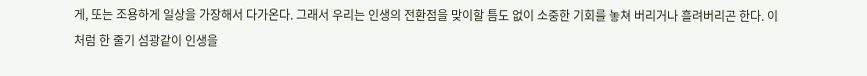게, 또는 조용하게 일상을 가장해서 다가온다. 그래서 우리는 인생의 전환점을 맞이할 틈도 없이 소중한 기회를 놓쳐 버리거나 흘려버리곤 한다. 이처럼 한 줄기 섬광같이 인생을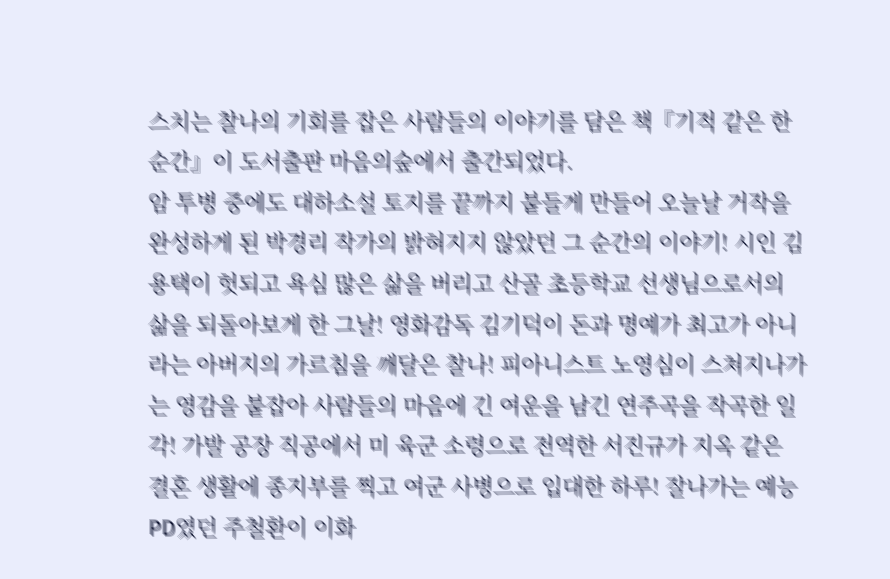스치는 찰나의 기회를 잡은 사람들의 이야기를 담은 책『기적 같은 한순간』이 도서출판 마음의숲에서 출간되었다.
암 투병 중에도 대하소설 토지를 끝까지 붙들게 만들어 오늘날 거작을 완성하게 된 박경리 작가의 밝혀지지 않았던 그 순간의 이야기! 시인 김용택이 헛되고 욕심 많은 삶을 버리고 산골 초등학교 선생님으로서의 삶을 되돌아보게 한 그날! 영화감독 김기덕이 돈과 명예가 최고가 아니라는 아버지의 가르침을 깨달은 찰나! 피아니스트 노영심이 스쳐지나가는 영감을 붙잡아 사람들의 마음에 긴 여운을 남긴 연주곡을 작곡한 일각! 가발 공장 직공에서 미 육군 소령으로 전역한 서진규가 지옥 같은 결혼 생활에 종지부를 찍고 여군 사병으로 입대한 하루! 잘나가는 예능 PD였던 주철환이 이화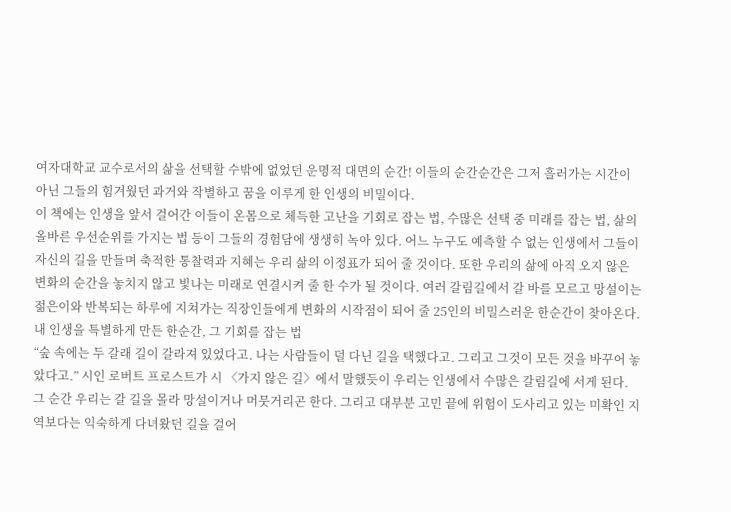여자대학교 교수로서의 삶을 선택할 수밖에 없었던 운명적 대면의 순간! 이들의 순간순간은 그저 흘러가는 시간이 아닌 그들의 힘겨웠던 과거와 작별하고 꿈을 이루게 한 인생의 비밀이다.
이 책에는 인생을 앞서 걸어간 이들이 온몸으로 체득한 고난을 기회로 잡는 법, 수많은 선택 중 미래를 잡는 법, 삶의 올바른 우선순위를 가지는 법 등이 그들의 경험담에 생생히 녹아 있다. 어느 누구도 예측할 수 없는 인생에서 그들이 자신의 길을 만들며 축적한 통찰력과 지혜는 우리 삶의 이정표가 되어 줄 것이다. 또한 우리의 삶에 아직 오지 않은 변화의 순간을 놓치지 않고 빛나는 미래로 연결시켜 줄 한 수가 될 것이다. 여러 갈림길에서 갈 바를 모르고 망설이는 젊은이와 반복되는 하루에 지쳐가는 직장인들에게 변화의 시작점이 되어 줄 25인의 비밀스러운 한순간이 찾아온다.
내 인생을 특별하게 만든 한순간, 그 기회를 잡는 법
“숲 속에는 두 갈래 길이 갈라져 있었다고. 나는 사람들이 덜 다닌 길을 택했다고. 그리고 그것이 모든 것을 바꾸어 놓았다고.” 시인 로버트 프로스트가 시 〈가지 않은 길〉에서 말했듯이 우리는 인생에서 수많은 갈림길에 서게 된다. 그 순간 우리는 갈 길을 몰라 망설이거나 머뭇거리곤 한다. 그리고 대부분 고민 끝에 위험이 도사리고 있는 미확인 지역보다는 익숙하게 다녀왔던 길을 걸어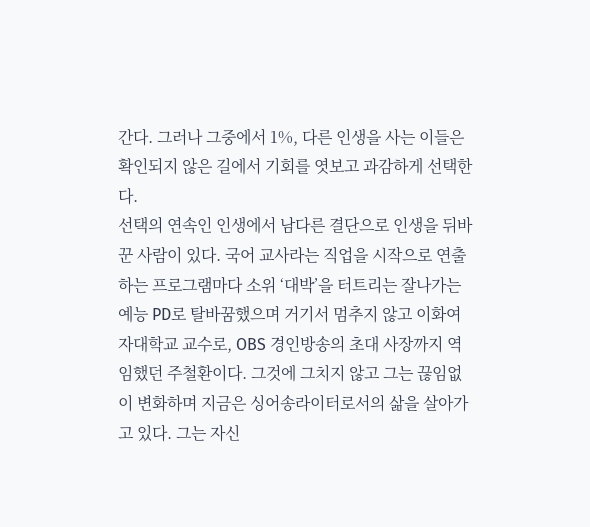간다. 그러나 그중에서 1%, 다른 인생을 사는 이들은 확인되지 않은 길에서 기회를 엿보고 과감하게 선택한다.
선택의 연속인 인생에서 남다른 결단으로 인생을 뒤바꾼 사람이 있다. 국어 교사라는 직업을 시작으로 연출하는 프로그램마다 소위 ‘대박’을 터트리는 잘나가는 예능 PD로 탈바꿈했으며 거기서 멈추지 않고 이화여자대학교 교수로, OBS 경인방송의 초대 사장까지 역임했던 주철환이다. 그것에 그치지 않고 그는 끊임없이 변화하며 지금은 싱어송라이터로서의 삶을 살아가고 있다. 그는 자신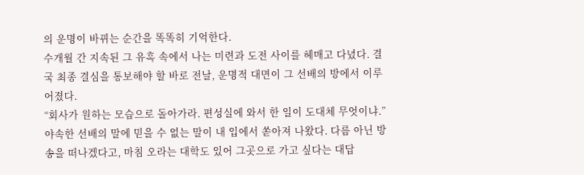의 운명이 바뀌는 순간을 똑똑히 기억한다.
수개월 간 지속된 그 유혹 속에서 나는 미련과 도전 사이를 헤매고 다녔다. 결국 최종 결심을 통보해야 할 바로 전날, 운명적 대면이 그 선배의 방에서 이루어졌다.
“회사가 원하는 모습으로 돌아가라. 편성실에 와서 한 일이 도대체 무엇이냐.”
야속한 선배의 말에 믿을 수 없는 말이 내 입에서 쏟아져 나왔다. 다름 아닌 방송을 떠나겠다고, 마침 오라는 대학도 있어 그곳으로 가고 싶다는 대답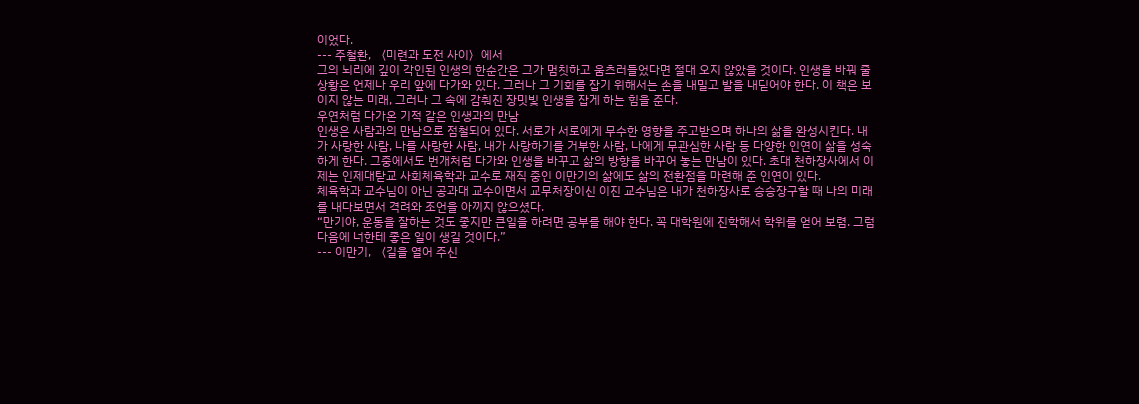이었다.
--- 주철환, 〈미련과 도전 사이〉에서
그의 뇌리에 깊이 각인된 인생의 한순간은 그가 멈칫하고 움츠러들었다면 절대 오지 않았을 것이다. 인생을 바꿔 줄 상황은 언제나 우리 앞에 다가와 있다. 그러나 그 기회를 잡기 위해서는 손을 내밀고 발을 내딛어야 한다. 이 책은 보이지 않는 미래, 그러나 그 속에 감춰진 장밋빛 인생을 잡게 하는 힘을 준다.
우연처럼 다가온 기적 같은 인생과의 만남
인생은 사람과의 만남으로 점철되어 있다. 서로가 서로에게 무수한 영향을 주고받으며 하나의 삶을 완성시킨다. 내가 사랑한 사람, 나를 사랑한 사람, 내가 사랑하기를 거부한 사람, 나에게 무관심한 사람 등 다양한 인연이 삶을 성숙하게 한다. 그중에서도 번개처럼 다가와 인생을 바꾸고 삶의 방향을 바꾸어 놓는 만남이 있다. 초대 천하장사에서 이제는 인제대탇교 사회체육학과 교수로 재직 중인 이만기의 삶에도 삶의 전환점을 마련해 준 인연이 있다.
체육학과 교수님이 아닌 공과대 교수이면서 교무처장이신 이진 교수님은 내가 천하장사로 승승장구할 때 나의 미래를 내다보면서 격려와 조언을 아끼지 않으셨다.
“만기야, 운동을 잘하는 것도 좋지만 큰일을 하려면 공부를 해야 한다. 꼭 대학원에 진학해서 학위를 얻어 보렴. 그럼 다음에 너한테 좋은 일이 생길 것이다.”
--- 이만기, 〈길을 열어 주신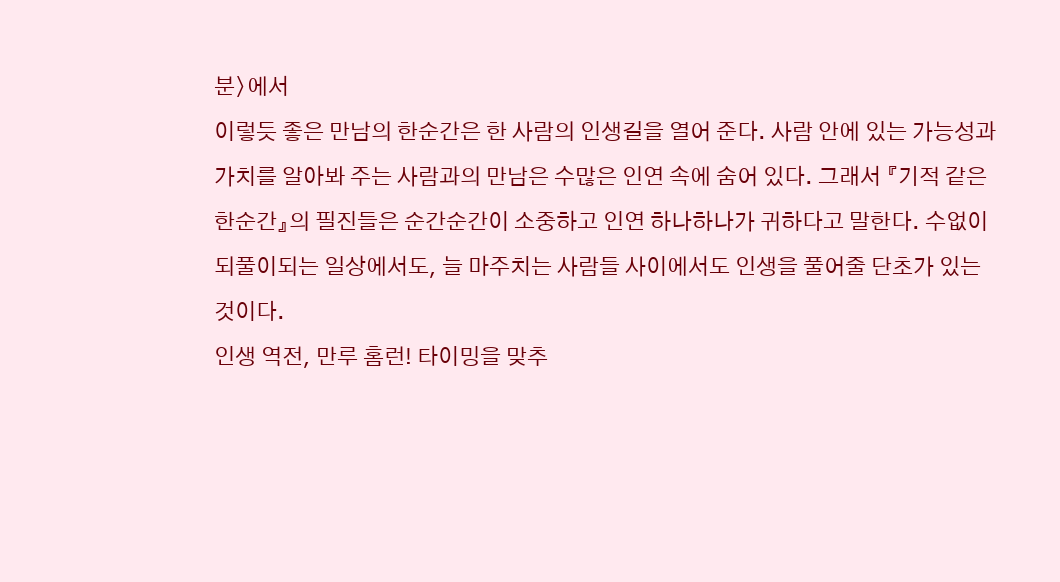분〉에서
이렇듯 좋은 만남의 한순간은 한 사람의 인생길을 열어 준다. 사람 안에 있는 가능성과 가치를 알아봐 주는 사람과의 만남은 수많은 인연 속에 숨어 있다. 그래서 『기적 같은 한순간』의 필진들은 순간순간이 소중하고 인연 하나하나가 귀하다고 말한다. 수없이 되풀이되는 일상에서도, 늘 마주치는 사람들 사이에서도 인생을 풀어줄 단초가 있는 것이다.
인생 역전, 만루 홈런! 타이밍을 맞추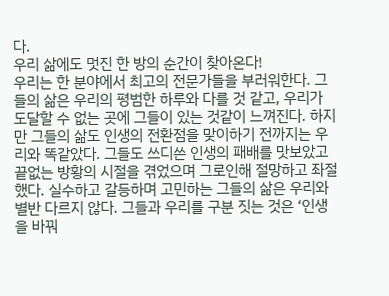다.
우리 삶에도 멋진 한 방의 순간이 찾아온다!
우리는 한 분야에서 최고의 전문가들을 부러워한다. 그들의 삶은 우리의 평범한 하루와 다를 것 같고, 우리가 도달할 수 없는 곳에 그들이 있는 것같이 느껴진다. 하지만 그들의 삶도 인생의 전환점을 맞이하기 전까지는 우리와 똑같았다. 그들도 쓰디쓴 인생의 패배를 맛보았고 끝없는 방황의 시절을 겪었으며 그로인해 절망하고 좌절했다. 실수하고 갈등하며 고민하는 그들의 삶은 우리와 별반 다르지 않다. 그들과 우리를 구분 짓는 것은 ‘인생을 바꿔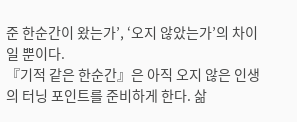준 한순간이 왔는가’, ‘오지 않았는가’의 차이일 뿐이다.
『기적 같은 한순간』은 아직 오지 않은 인생의 터닝 포인트를 준비하게 한다. 삶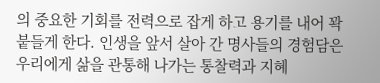의 중요한 기회를 전력으로 잡게 하고 용기를 내어 꽉 붙들게 한다. 인생을 앞서 살아 간 명사들의 경험담은 우리에게 삶을 관통해 나가는 통찰력과 지혜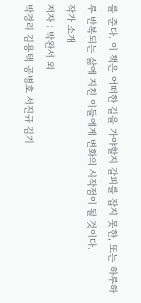를 준다. 이 책은 어떠한 길을 가야할지 갈피를 잡지 못한, 또는 하루하루 반복되는 삶에 지친 이들에게 변화의 시작점이 될 것이다.
작가 소개
저자 : 박완서 외
박경리 김용택 공병호 서진규 김기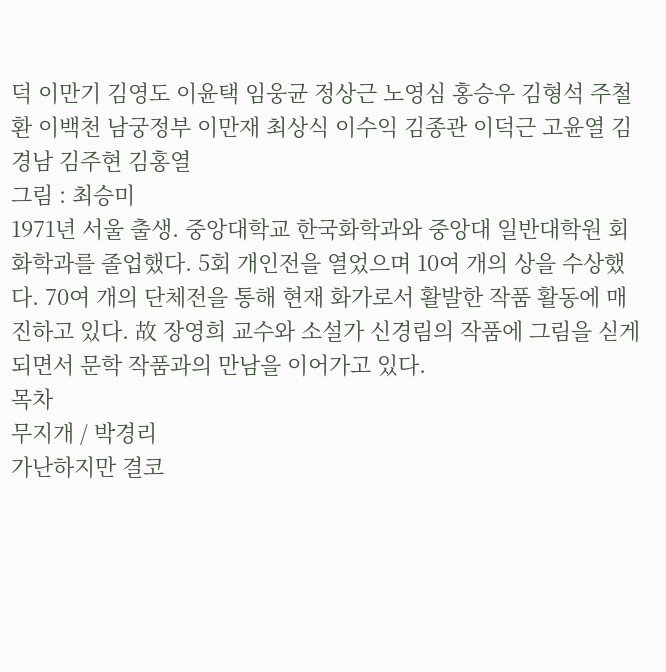덕 이만기 김영도 이윤택 임웅균 정상근 노영심 홍승우 김형석 주철환 이백천 남궁정부 이만재 최상식 이수익 김종관 이덕근 고윤열 김경남 김주현 김홍열
그림 : 최승미
1971년 서울 출생. 중앙대학교 한국화학과와 중앙대 일반대학원 회화학과를 졸업했다. 5회 개인전을 열었으며 10여 개의 상을 수상했다. 70여 개의 단체전을 통해 현재 화가로서 활발한 작품 활동에 매진하고 있다. 故 장영희 교수와 소설가 신경림의 작품에 그림을 싣게 되면서 문학 작품과의 만남을 이어가고 있다.
목차
무지개 / 박경리
가난하지만 결코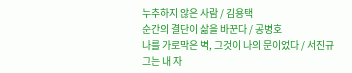누추하지 않은 사람 / 김용택
순간의 결단이 삶을 바꾼다 / 공병호
나를 가로막은 벽, 그것이 나의 문이었다 / 서진규
그는 내 자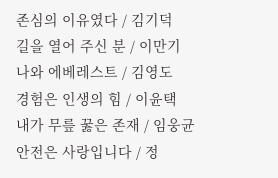존심의 이유였다 / 김기덕
길을 열어 주신 분 / 이만기
나와 에베레스트 / 김영도
경험은 인생의 힘 / 이윤택
내가 무릎 꿇은 존재 / 임웅균
안전은 사랑입니다 / 정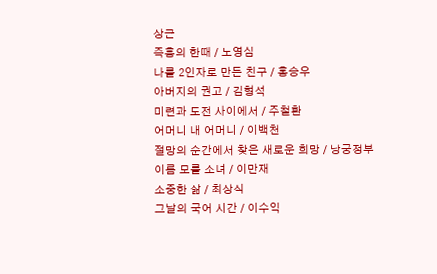상근
즉흥의 한때 / 노영심
나를 2인자로 만든 친구 / 홍승우
아버지의 권고 / 김형석
미련과 도전 사이에서 / 주철환
어머니 내 어머니 / 이백천
절망의 순간에서 찾은 새로운 희망 / 낭궁정부
이름 모를 소녀 / 이만재
소중한 삶 / 최상식
그날의 국어 시간 / 이수익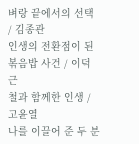벼랑 끝에서의 선택 / 김종관
인생의 전환점이 된 볶음밥 사건 / 이덕근
철과 함께한 인생 / 고윤열
나를 이끌어 준 두 분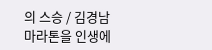의 스승 / 김경남
마라톤을 인생에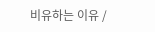비유하는 이유 /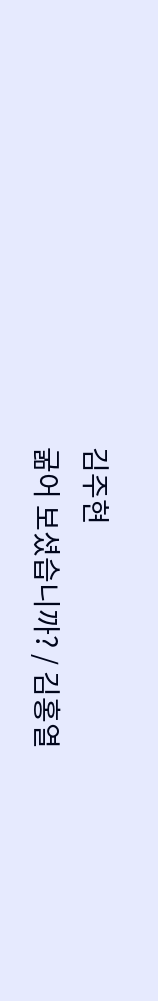김주현
굶어 보셨습니까? / 김홍열